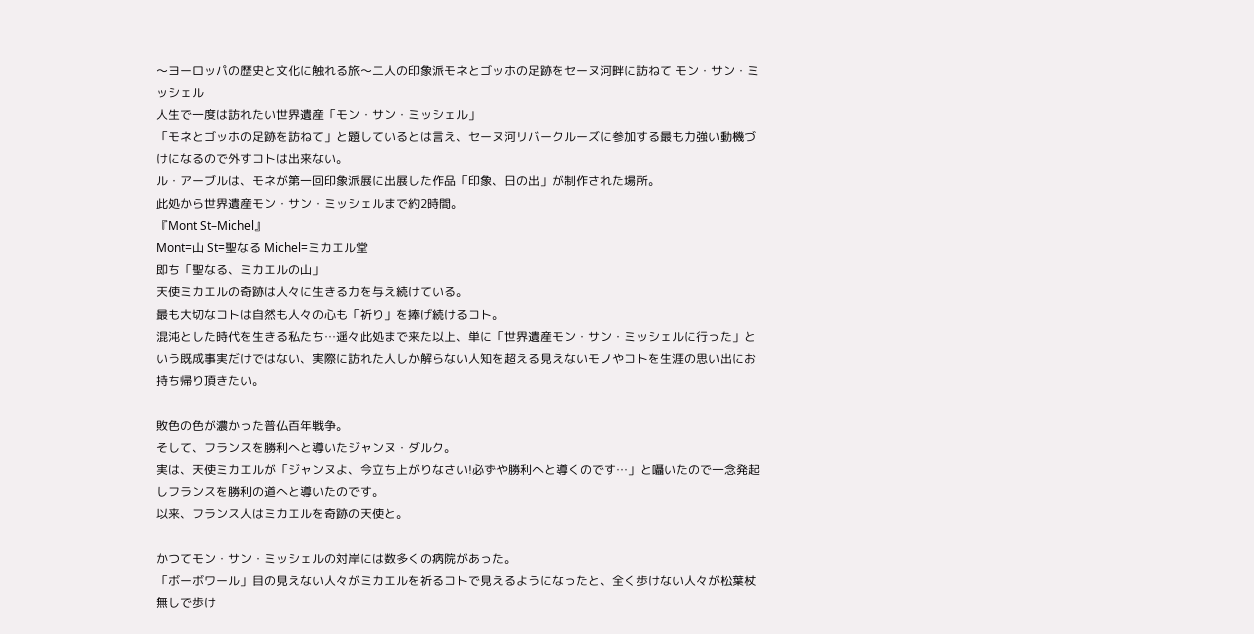〜ヨーロッパの歴史と文化に触れる旅〜二人の印象派モネとゴッホの足跡をセーヌ河畔に訪ねて モン・サン・ミッシェル
人生で一度は訪れたい世界遺産「モン・サン・ミッシェル」
「モネとゴッホの足跡を訪ねて」と題しているとは言え、セーヌ河リバークルーズに参加する最も力強い動機づけになるので外すコトは出来ない。
ル・アーブルは、モネが第一回印象派展に出展した作品「印象、日の出」が制作された場所。
此処から世界遺産モン・サン・ミッシェルまで約2時間。
『Mont St–Michel』
Mont=山 St=聖なる Michel=ミカエル堂
即ち「聖なる、ミカエルの山」
天使ミカエルの奇跡は人々に生きる力を与え続けている。
最も大切なコトは自然も人々の心も「祈り」を捧げ続けるコト。
混沌とした時代を生きる私たち…遥々此処まで来た以上、単に「世界遺産モン・サン・ミッシェルに行った」という既成事実だけではない、実際に訪れた人しか解らない人知を超える見えないモノやコトを生涯の思い出にお持ち帰り頂きたい。

敗色の色が濃かった普仏百年戦争。
そして、フランスを勝利へと導いたジャンヌ・ダルク。
実は、天使ミカエルが「ジャンヌよ、今立ち上がりなさい!必ずや勝利へと導くのです…」と囁いたので一念発起しフランスを勝利の道へと導いたのです。
以来、フランス人はミカエルを奇跡の天使と。

かつてモン・サン・ミッシェルの対岸には数多くの病院があった。
「ボーボワール」目の見えない人々がミカエルを祈るコトで見えるようになったと、全く歩けない人々が松葉杖無しで歩け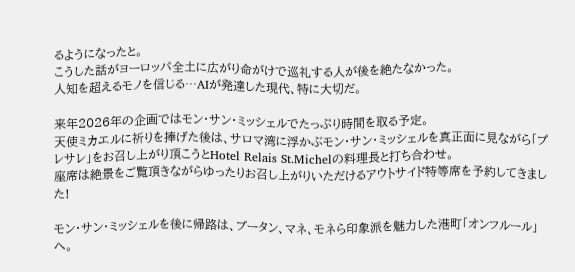るようになったと。
こうした話がヨーロッパ全土に広がり命がけで巡礼する人が後を絶たなかった。
人知を超えるモノを信じる…AIが発達した現代、特に大切だ。

来年2026年の企画ではモン・サン・ミッシェルでたっぷり時間を取る予定。
天使ミカエルに祈りを捧げた後は、サロマ湾に浮かぶモン・サン・ミッシェルを真正面に見ながら「プレサレ」をお召し上がり頂こうとHotel Relais St.Michelの料理長と打ち合わせ。
座席は絶景をご覧頂きながらゆったりお召し上がりいただけるアウトサイド特等席を予約してきました!

モン・サン・ミッシェルを後に帰路は、ブータン、マネ、モネら印象派を魅力した港町「オンフルール」へ。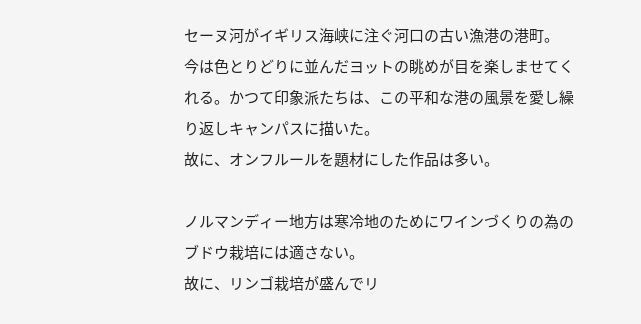セーヌ河がイギリス海峡に注ぐ河口の古い漁港の港町。
今は色とりどりに並んだヨットの眺めが目を楽しませてくれる。かつて印象派たちは、この平和な港の風景を愛し繰り返しキャンパスに描いた。
故に、オンフルールを題材にした作品は多い。

ノルマンディー地方は寒冷地のためにワインづくりの為のブドウ栽培には適さない。
故に、リンゴ栽培が盛んでリ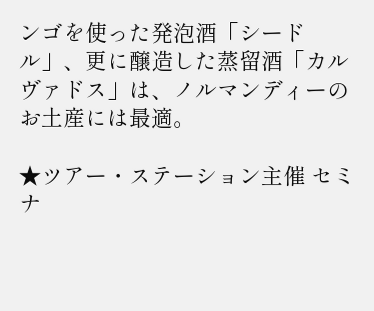ンゴを使った発泡酒「シードル」、更に醸造した蒸留酒「カルヴァドス」は、ノルマンディーのお土産には最適。

★ツアー・ステーション主催 セミナ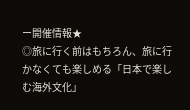ー開催情報★
◎旅に行く前はもちろん、旅に行かなくても楽しめる「日本で楽しむ海外文化」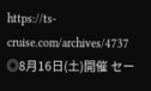https://ts-cruise.com/archives/4737
◎8月16日(土)開催 セー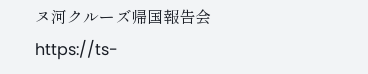ヌ河クルーズ帰国報告会
https://ts-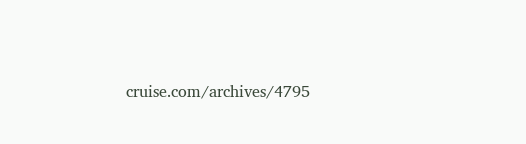cruise.com/archives/4795